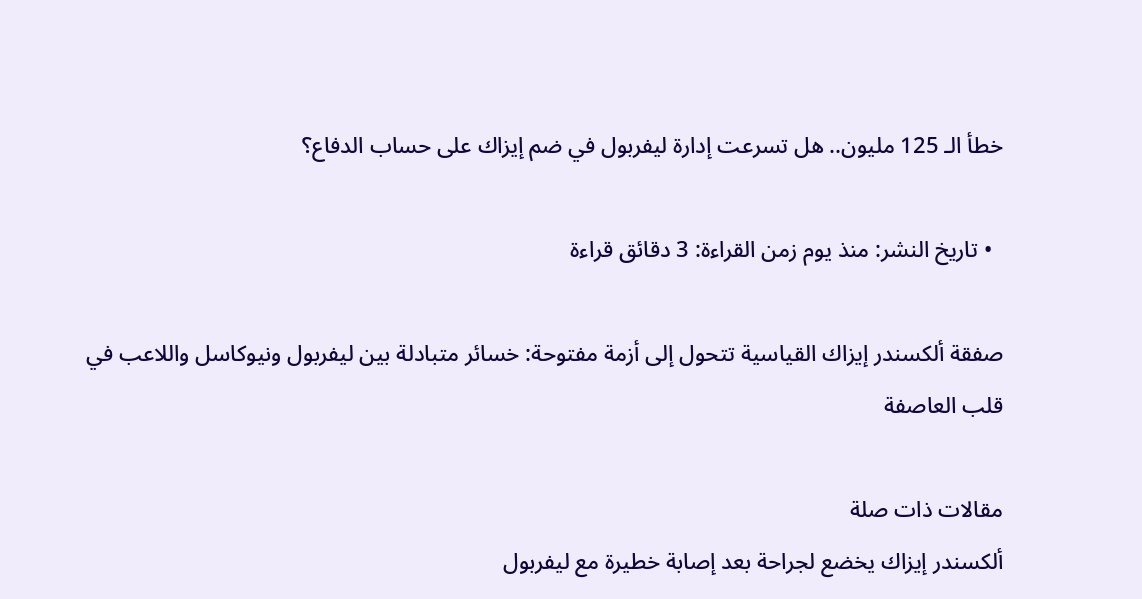خطأ الـ 125 مليون.. هل تسرعت إدارة ليفربول في ضم إيزاك على حساب الدفاع؟

  • تاريخ النشر: منذ يوم زمن القراءة: 3 دقائق قراءة

صفقة ألكسندر إيزاك القياسية تتحول إلى أزمة مفتوحة: خسائر متبادلة بين ليفربول ونيوكاسل واللاعب في قلب العاصفة

مقالات ذات صلة
ألكسندر إيزاك يخضع لجراحة بعد إصابة خطيرة مع ليفربول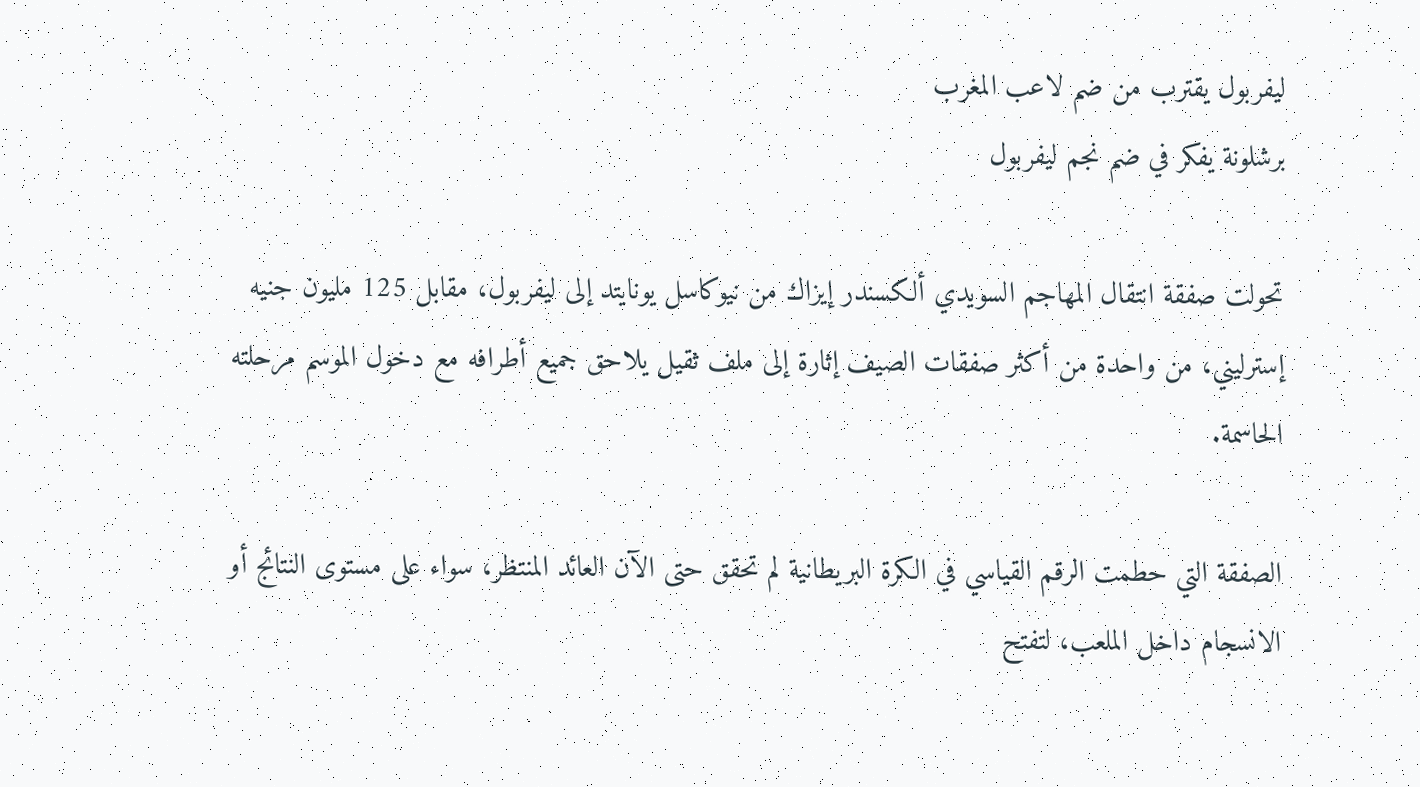ليفربول يقترب من ضم لاعب المغرب
برشلونة يفكر في ضم نجم ليفربول

تحولت صفقة انتقال المهاجم السويدي ألكسندر إيزاك من نيوكاسل يونايتد إلى ليفربول، مقابل 125 مليون جنيه إسترليني، من واحدة من أكثر صفقات الصيف إثارة إلى ملف ثقيل يلاحق جميع أطرافه مع دخول الموسم مرحلته الحاسمة.

الصفقة التي حطمت الرقم القياسي في الكرة البريطانية لم تحقق حتى الآن العائد المنتظر، سواء على مستوى النتائج أو الانسجام داخل الملعب، لتفتح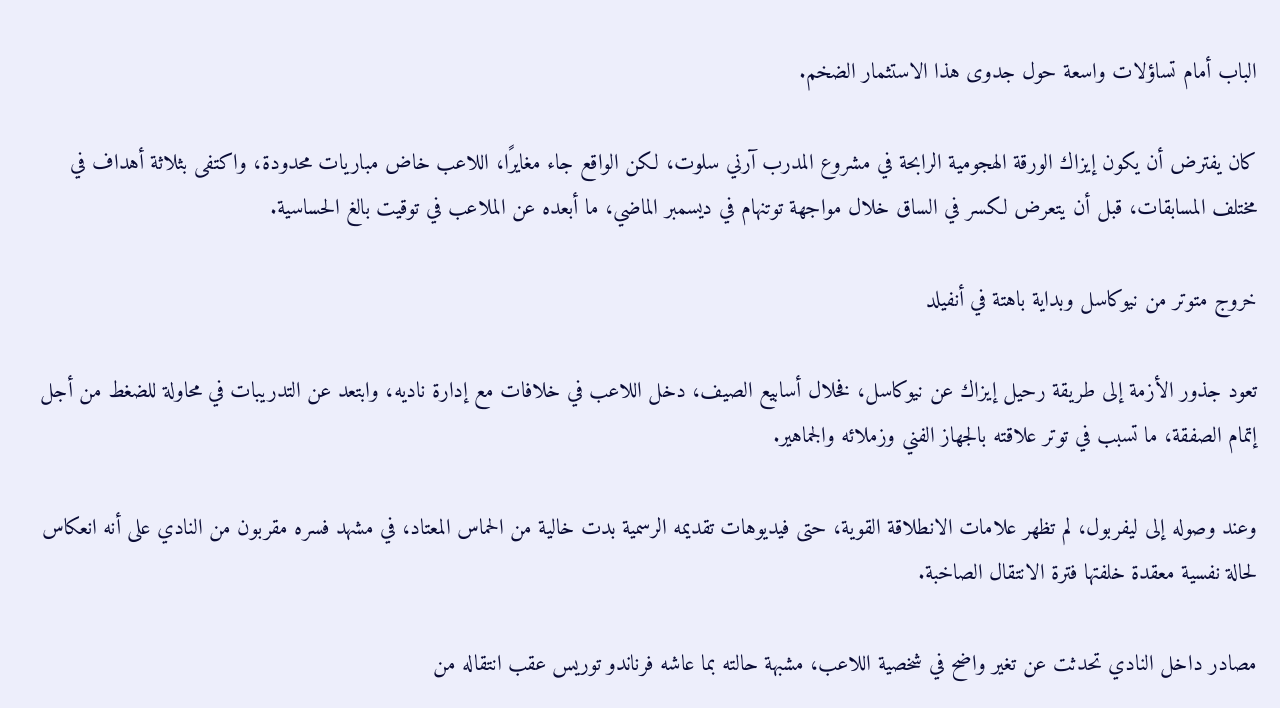الباب أمام تساؤلات واسعة حول جدوى هذا الاستثمار الضخم.

كان يفترض أن يكون إيزاك الورقة الهجومية الرابحة في مشروع المدرب آرني سلوت، لكن الواقع جاء مغايرًا، اللاعب خاض مباريات محدودة، واكتفى بثلاثة أهداف في مختلف المسابقات، قبل أن يتعرض لكسر في الساق خلال مواجهة توتنهام في ديسمبر الماضي، ما أبعده عن الملاعب في توقيت بالغ الحساسية.

خروج متوتر من نيوكاسل وبداية باهتة في أنفيلد

تعود جذور الأزمة إلى طريقة رحيل إيزاك عن نيوكاسل، فخلال أسابيع الصيف، دخل اللاعب في خلافات مع إدارة ناديه، وابتعد عن التدريبات في محاولة للضغط من أجل إتمام الصفقة، ما تسبب في توتر علاقته بالجهاز الفني وزملائه والجماهير.

وعند وصوله إلى ليفربول، لم تظهر علامات الانطلاقة القوية، حتى فيديوهات تقديمه الرسمية بدت خالية من الحماس المعتاد، في مشهد فسره مقربون من النادي على أنه انعكاس لحالة نفسية معقدة خلفتها فترة الانتقال الصاخبة.

مصادر داخل النادي تحدثت عن تغير واضح في شخصية اللاعب، مشبهة حالته بما عاشه فرناندو توريس عقب انتقاله من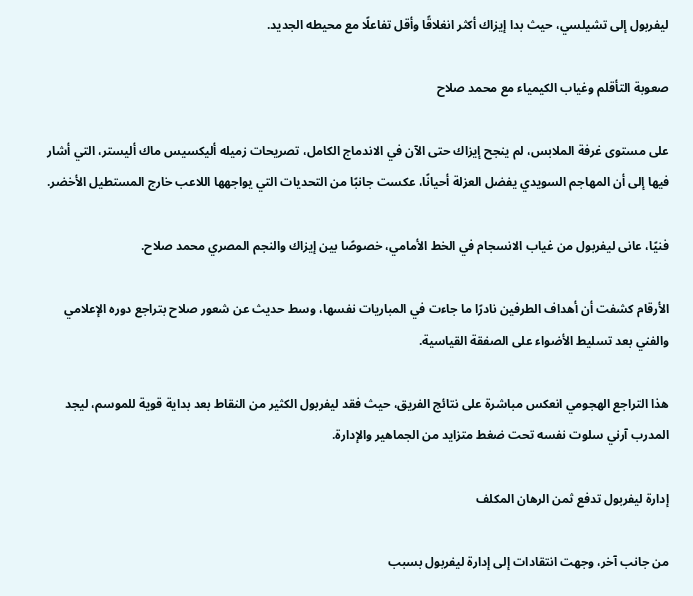ليفربول إلى تشيلسي، حيث بدا إيزاك أكثر انغلاقًا وأقل تفاعلًا مع محيطه الجديد.

صعوبة التأقلم وغياب الكيمياء مع محمد صلاح

على مستوى غرفة الملابس، لم ينجح إيزاك حتى الآن في الاندماج الكامل، تصريحات زميله أليكسيس ماك أليستر، التي أشار فيها إلى أن المهاجم السويدي يفضل العزلة أحيانًا، عكست جانبًا من التحديات التي يواجهها اللاعب خارج المستطيل الأخضر.

فنيًا، عانى ليفربول من غياب الانسجام في الخط الأمامي، خصوصًا بين إيزاك والنجم المصري محمد صلاح.

الأرقام كشفت أن أهداف الطرفين نادرًا ما جاءت في المباريات نفسها، وسط حديث عن شعور صلاح بتراجع دوره الإعلامي والفني بعد تسليط الأضواء على الصفقة القياسية.

هذا التراجع الهجومي انعكس مباشرة على نتائج الفريق، حيث فقد ليفربول الكثير من النقاط بعد بداية قوية للموسم، ليجد المدرب آرني سلوت نفسه تحت ضغط متزايد من الجماهير والإدارة.

إدارة ليفربول تدفع ثمن الرهان المكلف

من جانب آخر، وجهت انتقادات إلى إدارة ليفربول بسبب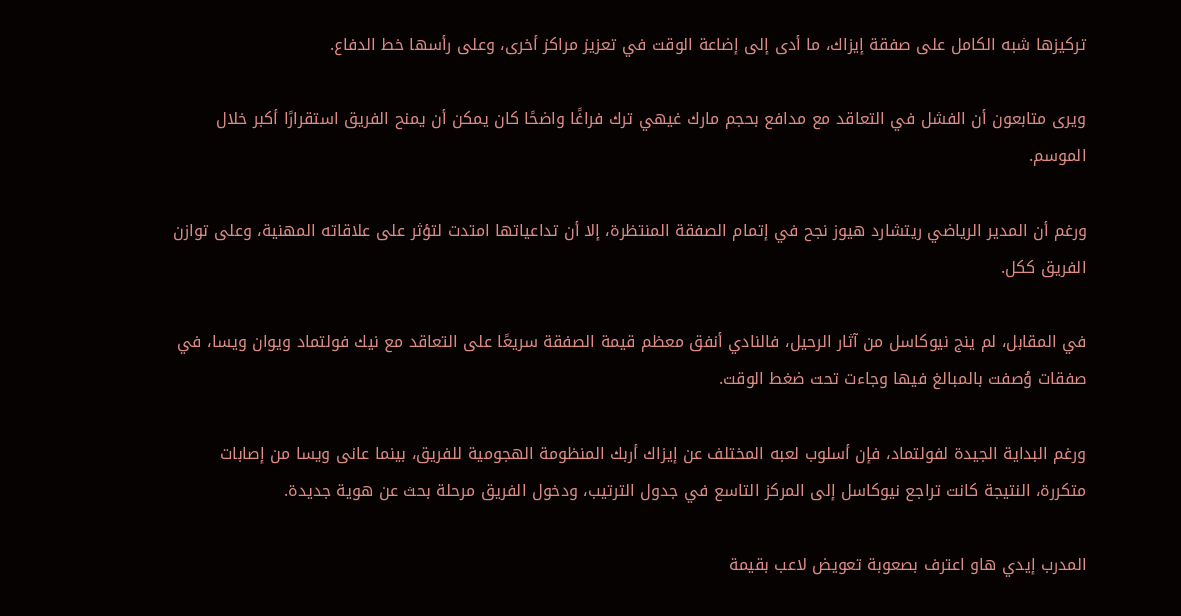تركيزها شبه الكامل على صفقة إيزاك، ما أدى إلى إضاعة الوقت في تعزيز مراكز أخرى، وعلى رأسها خط الدفاع.

ويرى متابعون أن الفشل في التعاقد مع مدافع بحجم مارك غيهي ترك فراغًا واضحًا كان يمكن أن يمنح الفريق استقرارًا أكبر خلال الموسم.

ورغم أن المدير الرياضي ريتشارد هيوز نجح في إتمام الصفقة المنتظرة، إلا أن تداعياتها امتدت لتؤثر على علاقاته المهنية، وعلى توازن الفريق ككل.

في المقابل، لم ينج نيوكاسل من آثار الرحيل، فالنادي أنفق معظم قيمة الصفقة سريعًا على التعاقد مع نيك فولتماد ويوان ويسا، في صفقات وُصفت بالمبالغ فيها وجاءت تحت ضغط الوقت.

ورغم البداية الجيدة لفولتماد، فإن أسلوب لعبه المختلف عن إيزاك أربك المنظومة الهجومية للفريق، بينما عانى ويسا من إصابات متكررة، النتيجة كانت تراجع نيوكاسل إلى المركز التاسع في جدول الترتيب، ودخول الفريق مرحلة بحث عن هوية جديدة.

المدرب إيدي هاو اعترف بصعوبة تعويض لاعب بقيمة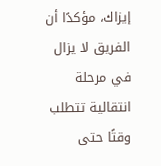إيزاك، مؤكدًا أن الفريق لا يزال في مرحلة انتقالية تتطلب وقتًا حتى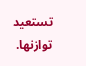تستعيد توازنها.